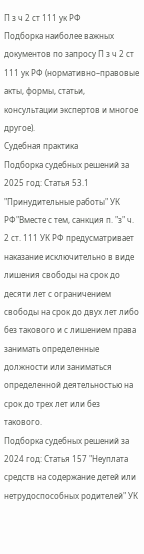П з ч 2 ст 111 ук РФ
Подборка наиболее важных документов по запросу П з ч 2 ст 111 ук РФ (нормативно–правовые акты, формы, статьи, консультации экспертов и многое другое).
Судебная практика
Подборка судебных решений за 2025 год: Статья 53.1 "Принудительные работы" УК РФ"Вместе с тем, санкция п. "з" ч. 2 ст. 111 УК РФ предусматривает наказание исключительно в виде лишения свободы на срок до десяти лет с ограничением свободы на срок до двух лет либо без такового и с лишением права занимать определенные должности или заниматься определенной деятельностью на срок до трех лет или без такового.
Подборка судебных решений за 2024 год: Статья 157 "Неуплата средств на содержание детей или нетрудоспособных родителей" УК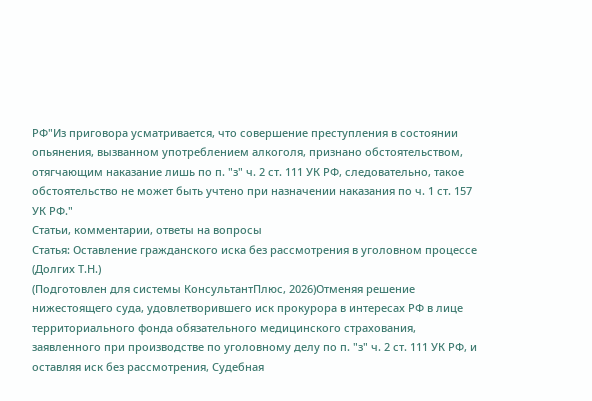РФ"Из приговора усматривается, что совершение преступления в состоянии опьянения, вызванном употреблением алкоголя, признано обстоятельством, отягчающим наказание лишь по п. "з" ч. 2 ст. 111 УК РФ, следовательно, такое обстоятельство не может быть учтено при назначении наказания по ч. 1 ст. 157 УК РФ."
Статьи, комментарии, ответы на вопросы
Статья: Оставление гражданского иска без рассмотрения в уголовном процессе
(Долгих Т.Н.)
(Подготовлен для системы КонсультантПлюс, 2026)Отменяя решение нижестоящего суда, удовлетворившего иск прокурора в интересах РФ в лице территориального фонда обязательного медицинского страхования, заявленного при производстве по уголовному делу по п. "з" ч. 2 ст. 111 УК РФ, и оставляя иск без рассмотрения, Судебная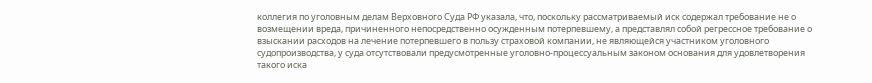коллегия по уголовным делам Верховного Суда РФ указала, что, поскольку рассматриваемый иск содержал требование не о возмещении вреда, причиненного непосредственно осужденным потерпевшему, а представлял собой регрессное требование о взыскании расходов на лечение потерпевшего в пользу страховой компании, не являющейся участником уголовного судопроизводства, у суда отсутствовали предусмотренные уголовно-процессуальным законом основания для удовлетворения такого иска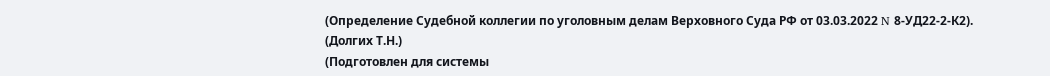(Определение Судебной коллегии по уголовным делам Верховного Суда РФ от 03.03.2022 N 8-УД22-2-К2).
(Долгих Т.Н.)
(Подготовлен для системы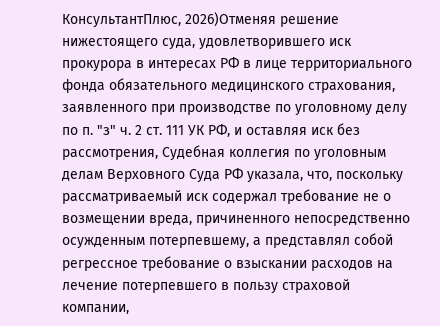КонсультантПлюс, 2026)Отменяя решение нижестоящего суда, удовлетворившего иск прокурора в интересах РФ в лице территориального фонда обязательного медицинского страхования, заявленного при производстве по уголовному делу по п. "з" ч. 2 ст. 111 УК РФ, и оставляя иск без рассмотрения, Судебная коллегия по уголовным делам Верховного Суда РФ указала, что, поскольку рассматриваемый иск содержал требование не о возмещении вреда, причиненного непосредственно осужденным потерпевшему, а представлял собой регрессное требование о взыскании расходов на лечение потерпевшего в пользу страховой компании,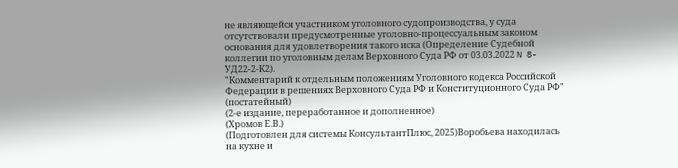не являющейся участником уголовного судопроизводства, у суда отсутствовали предусмотренные уголовно-процессуальным законом основания для удовлетворения такого иска (Определение Судебной коллегии по уголовным делам Верховного Суда РФ от 03.03.2022 N 8-УД22-2-К2).
"Комментарий к отдельным положениям Уголовного кодекса Российской Федерации в решениях Верховного Суда РФ и Конституционного Суда РФ"
(постатейный)
(2-е издание, переработанное и дополненное)
(Хромов Е.В.)
(Подготовлен для системы КонсультантПлюс, 2025)Воробьева находилась на кухне и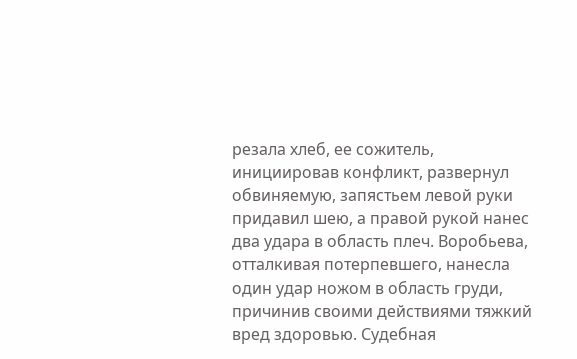резала хлеб, ее сожитель, инициировав конфликт, развернул обвиняемую, запястьем левой руки придавил шею, а правой рукой нанес два удара в область плеч. Воробьева, отталкивая потерпевшего, нанесла один удар ножом в область груди, причинив своими действиями тяжкий вред здоровью. Судебная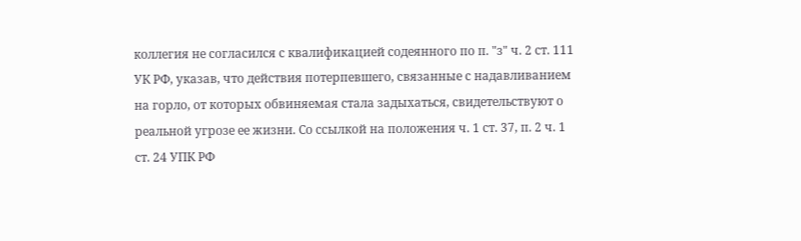коллегия не согласился с квалификацией содеянного по п. "з" ч. 2 ст. 111 УК РФ, указав, что действия потерпевшего, связанные с надавливанием на горло, от которых обвиняемая стала задыхаться, свидетельствуют о реальной угрозе ее жизни. Со ссылкой на положения ч. 1 ст. 37, п. 2 ч. 1 ст. 24 УПК РФ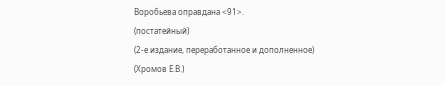Воробьева оправдана <91>.
(постатейный)
(2-е издание, переработанное и дополненное)
(Хромов Е.В.)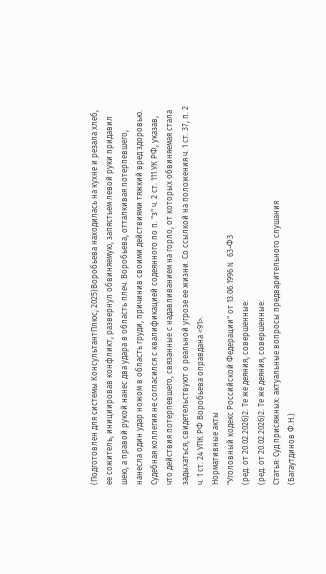(Подготовлен для системы КонсультантПлюс, 2025)Воробьева находилась на кухне и резала хлеб, ее сожитель, инициировав конфликт, развернул обвиняемую, запястьем левой руки придавил шею, а правой рукой нанес два удара в область плеч. Воробьева, отталкивая потерпевшего, нанесла один удар ножом в область груди, причинив своими действиями тяжкий вред здоровью. Судебная коллегия не согласился с квалификацией содеянного по п. "з" ч. 2 ст. 111 УК РФ, указав, что действия потерпевшего, связанные с надавливанием на горло, от которых обвиняемая стала задыхаться, свидетельствуют о реальной угрозе ее жизни. Со ссылкой на положения ч. 1 ст. 37, п. 2 ч. 1 ст. 24 УПК РФ Воробьева оправдана <91>.
Нормативные акты
"Уголовный кодекс Российской Федерации" от 13.06.1996 N 63-ФЗ
(ред. от 20.02.2026)2. Те же деяния, совершенные:
(ред. от 20.02.2026)2. Те же деяния, совершенные:
Статья: Суд присяжных: актуальные вопросы предварительного слушания
(Багаутдинов Ф.Н.)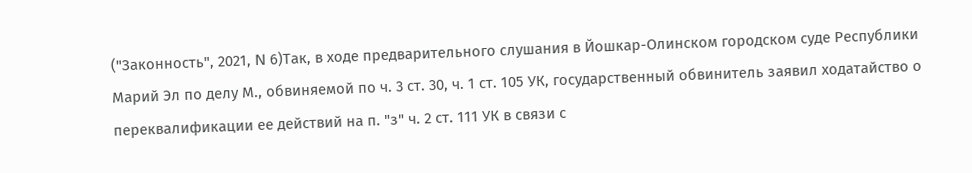("Законность", 2021, N 6)Так, в ходе предварительного слушания в Йошкар-Олинском городском суде Республики Марий Эл по делу М., обвиняемой по ч. 3 ст. 30, ч. 1 ст. 105 УК, государственный обвинитель заявил ходатайство о переквалификации ее действий на п. "з" ч. 2 ст. 111 УК в связи с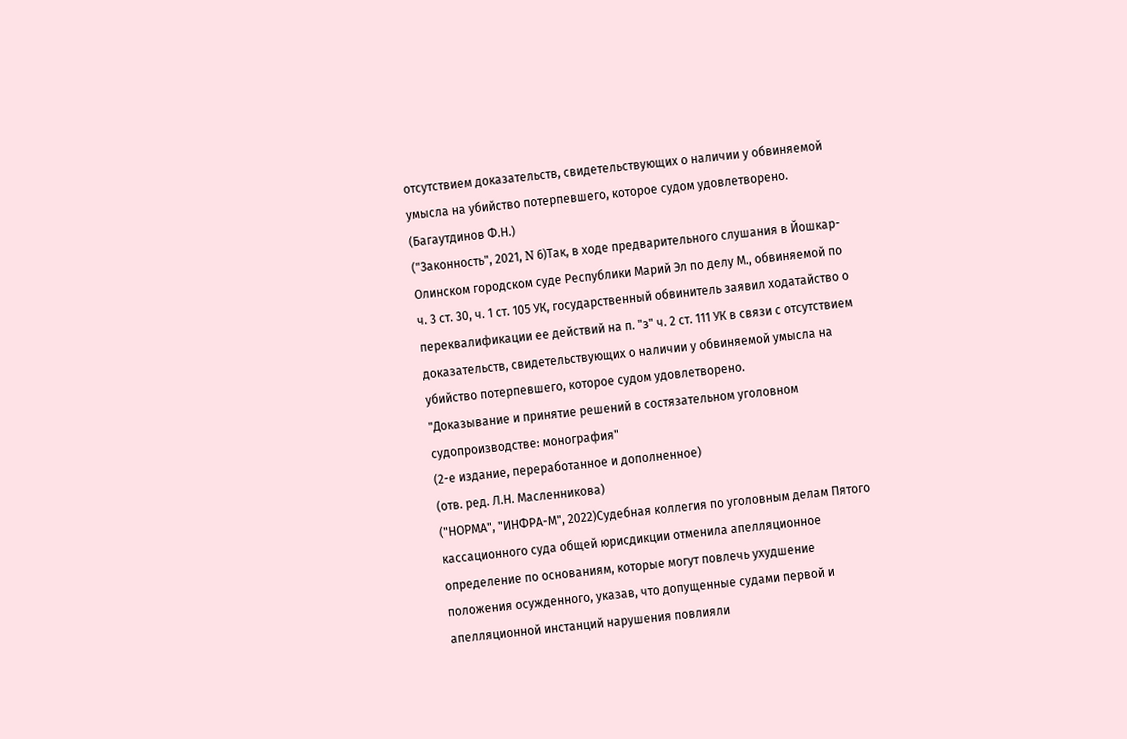отсутствием доказательств, свидетельствующих о наличии у обвиняемой умысла на убийство потерпевшего, которое судом удовлетворено.
(Багаутдинов Ф.Н.)
("Законность", 2021, N 6)Так, в ходе предварительного слушания в Йошкар-Олинском городском суде Республики Марий Эл по делу М., обвиняемой по ч. 3 ст. 30, ч. 1 ст. 105 УК, государственный обвинитель заявил ходатайство о переквалификации ее действий на п. "з" ч. 2 ст. 111 УК в связи с отсутствием доказательств, свидетельствующих о наличии у обвиняемой умысла на убийство потерпевшего, которое судом удовлетворено.
"Доказывание и принятие решений в состязательном уголовном судопроизводстве: монография"
(2-е издание, переработанное и дополненное)
(отв. ред. Л.Н. Масленникова)
("НОРМА", "ИНФРА-М", 2022)Судебная коллегия по уголовным делам Пятого кассационного суда общей юрисдикции отменила апелляционное определение по основаниям, которые могут повлечь ухудшение положения осужденного, указав, что допущенные судами первой и апелляционной инстанций нарушения повлияли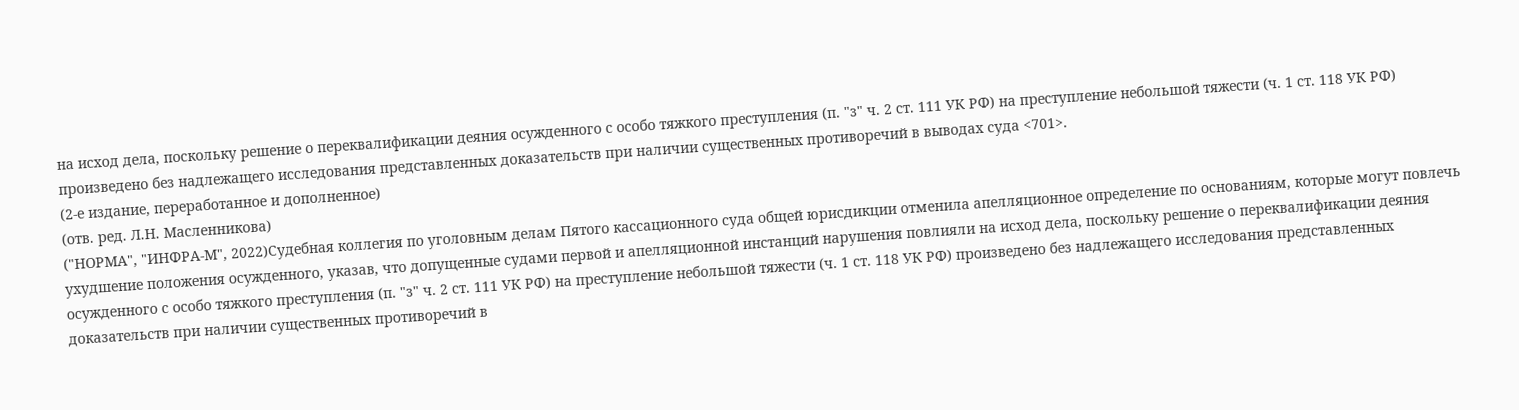на исход дела, поскольку решение о переквалификации деяния осужденного с особо тяжкого преступления (п. "з" ч. 2 ст. 111 УК РФ) на преступление небольшой тяжести (ч. 1 ст. 118 УК РФ) произведено без надлежащего исследования представленных доказательств при наличии существенных противоречий в выводах суда <701>.
(2-е издание, переработанное и дополненное)
(отв. ред. Л.Н. Масленникова)
("НОРМА", "ИНФРА-М", 2022)Судебная коллегия по уголовным делам Пятого кассационного суда общей юрисдикции отменила апелляционное определение по основаниям, которые могут повлечь ухудшение положения осужденного, указав, что допущенные судами первой и апелляционной инстанций нарушения повлияли на исход дела, поскольку решение о переквалификации деяния осужденного с особо тяжкого преступления (п. "з" ч. 2 ст. 111 УК РФ) на преступление небольшой тяжести (ч. 1 ст. 118 УК РФ) произведено без надлежащего исследования представленных доказательств при наличии существенных противоречий в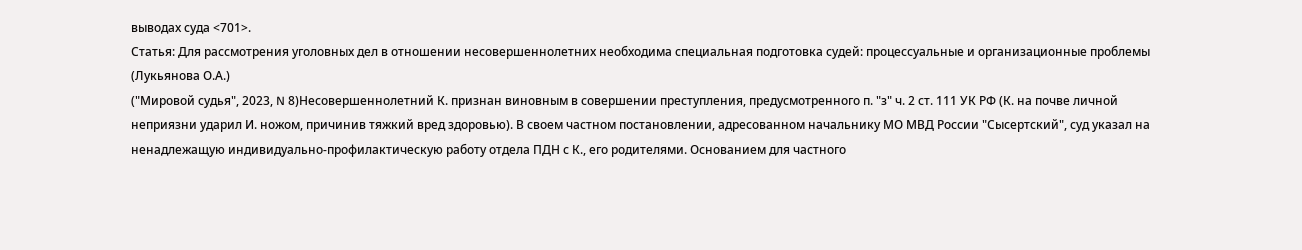выводах суда <701>.
Статья: Для рассмотрения уголовных дел в отношении несовершеннолетних необходима специальная подготовка судей: процессуальные и организационные проблемы
(Лукьянова О.А.)
("Мировой судья", 2023, N 8)Несовершеннолетний К. признан виновным в совершении преступления, предусмотренного п. "з" ч. 2 ст. 111 УК РФ (К. на почве личной неприязни ударил И. ножом, причинив тяжкий вред здоровью). В своем частном постановлении, адресованном начальнику МО МВД России "Сысертский", суд указал на ненадлежащую индивидуально-профилактическую работу отдела ПДН с К., его родителями. Основанием для частного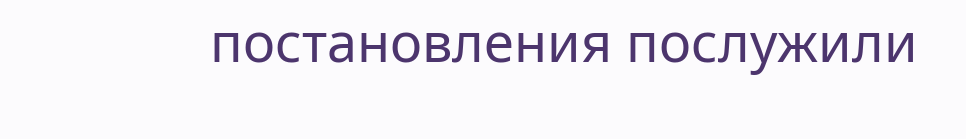постановления послужили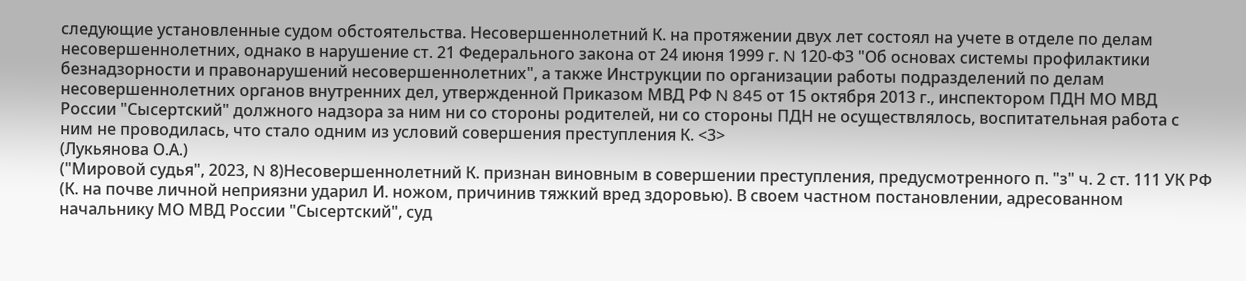следующие установленные судом обстоятельства. Несовершеннолетний К. на протяжении двух лет состоял на учете в отделе по делам несовершеннолетних, однако в нарушение ст. 21 Федерального закона от 24 июня 1999 г. N 120-ФЗ "Об основах системы профилактики безнадзорности и правонарушений несовершеннолетних", а также Инструкции по организации работы подразделений по делам несовершеннолетних органов внутренних дел, утвержденной Приказом МВД РФ N 845 от 15 октября 2013 г., инспектором ПДН МО МВД России "Сысертский" должного надзора за ним ни со стороны родителей, ни со стороны ПДН не осуществлялось, воспитательная работа с ним не проводилась, что стало одним из условий совершения преступления К. <3>
(Лукьянова О.А.)
("Мировой судья", 2023, N 8)Несовершеннолетний К. признан виновным в совершении преступления, предусмотренного п. "з" ч. 2 ст. 111 УК РФ (К. на почве личной неприязни ударил И. ножом, причинив тяжкий вред здоровью). В своем частном постановлении, адресованном начальнику МО МВД России "Сысертский", суд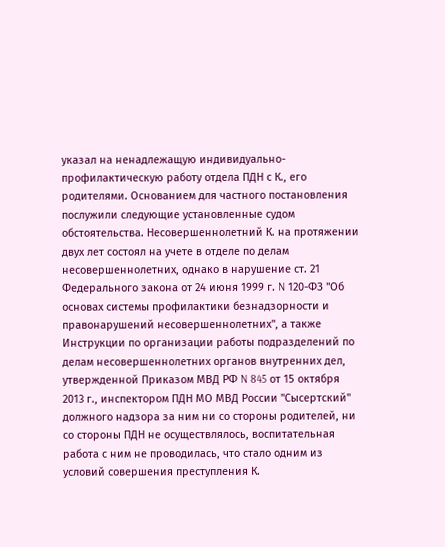указал на ненадлежащую индивидуально-профилактическую работу отдела ПДН с К., его родителями. Основанием для частного постановления послужили следующие установленные судом обстоятельства. Несовершеннолетний К. на протяжении двух лет состоял на учете в отделе по делам несовершеннолетних, однако в нарушение ст. 21 Федерального закона от 24 июня 1999 г. N 120-ФЗ "Об основах системы профилактики безнадзорности и правонарушений несовершеннолетних", а также Инструкции по организации работы подразделений по делам несовершеннолетних органов внутренних дел, утвержденной Приказом МВД РФ N 845 от 15 октября 2013 г., инспектором ПДН МО МВД России "Сысертский" должного надзора за ним ни со стороны родителей, ни со стороны ПДН не осуществлялось, воспитательная работа с ним не проводилась, что стало одним из условий совершения преступления К.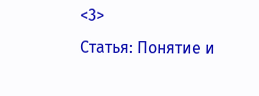<3>
Статья: Понятие и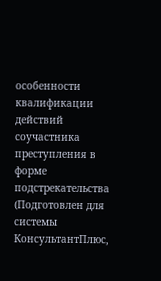особенности квалификации действий соучастника преступления в форме подстрекательства
(Подготовлен для системы КонсультантПлюс,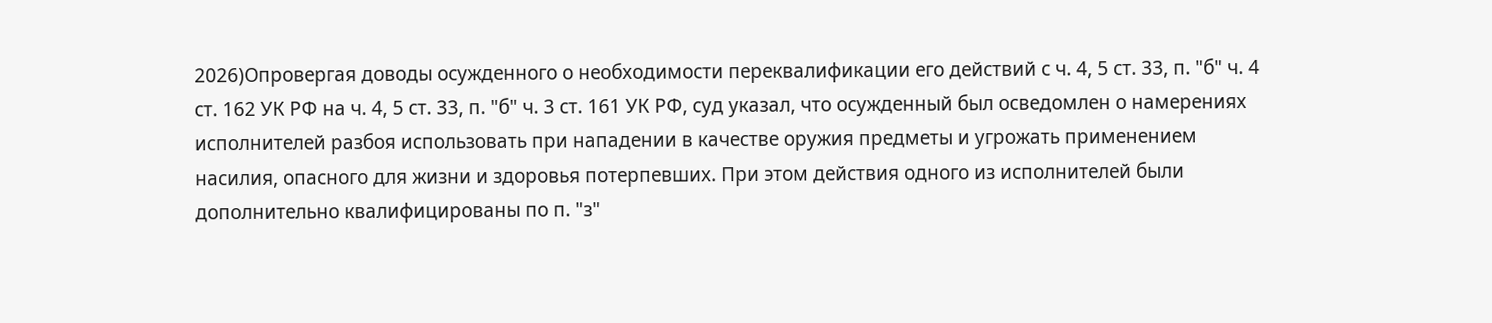2026)Опровергая доводы осужденного о необходимости переквалификации его действий с ч. 4, 5 ст. 33, п. "б" ч. 4 ст. 162 УК РФ на ч. 4, 5 ст. 33, п. "б" ч. 3 ст. 161 УК РФ, суд указал, что осужденный был осведомлен о намерениях исполнителей разбоя использовать при нападении в качестве оружия предметы и угрожать применением насилия, опасного для жизни и здоровья потерпевших. При этом действия одного из исполнителей были дополнительно квалифицированы по п. "з"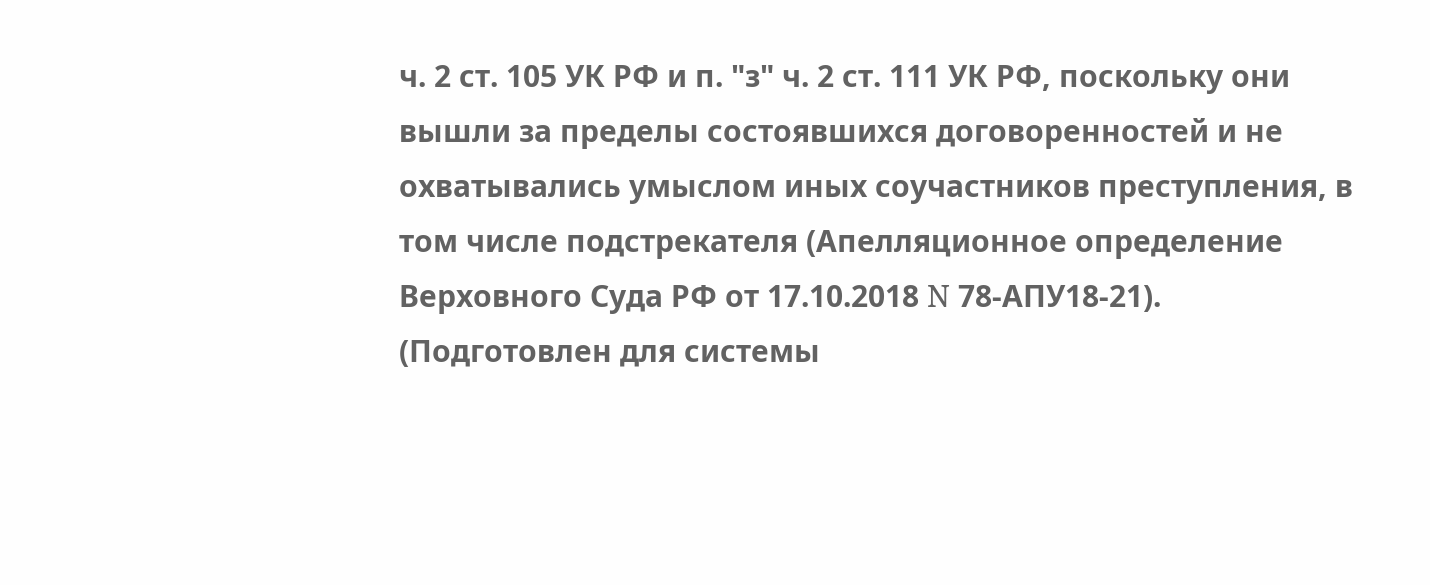ч. 2 ст. 105 УК РФ и п. "з" ч. 2 ст. 111 УК РФ, поскольку они вышли за пределы состоявшихся договоренностей и не охватывались умыслом иных соучастников преступления, в том числе подстрекателя (Апелляционное определение Верховного Суда РФ от 17.10.2018 N 78-АПУ18-21).
(Подготовлен для системы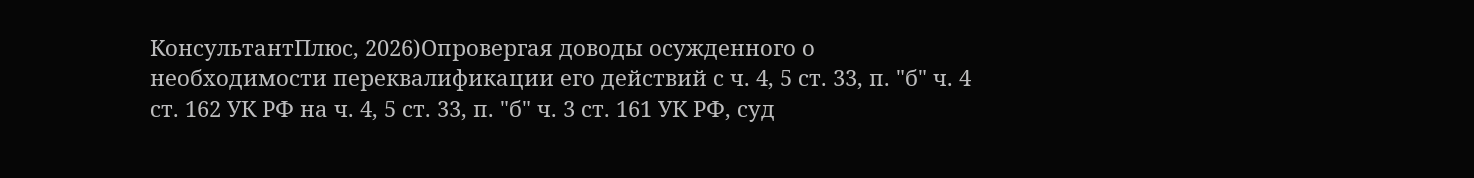КонсультантПлюс, 2026)Опровергая доводы осужденного о необходимости переквалификации его действий с ч. 4, 5 ст. 33, п. "б" ч. 4 ст. 162 УК РФ на ч. 4, 5 ст. 33, п. "б" ч. 3 ст. 161 УК РФ, суд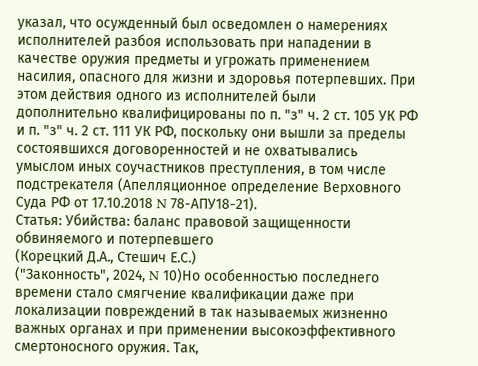указал, что осужденный был осведомлен о намерениях исполнителей разбоя использовать при нападении в качестве оружия предметы и угрожать применением насилия, опасного для жизни и здоровья потерпевших. При этом действия одного из исполнителей были дополнительно квалифицированы по п. "з" ч. 2 ст. 105 УК РФ и п. "з" ч. 2 ст. 111 УК РФ, поскольку они вышли за пределы состоявшихся договоренностей и не охватывались умыслом иных соучастников преступления, в том числе подстрекателя (Апелляционное определение Верховного Суда РФ от 17.10.2018 N 78-АПУ18-21).
Статья: Убийства: баланс правовой защищенности обвиняемого и потерпевшего
(Корецкий Д.А., Стешич Е.С.)
("Законность", 2024, N 10)Но особенностью последнего времени стало смягчение квалификации даже при локализации повреждений в так называемых жизненно важных органах и при применении высокоэффективного смертоносного оружия. Так,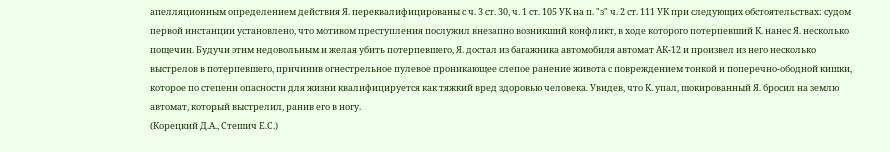апелляционным определением действия Я. переквалифицированы с ч. 3 ст. 30, ч. 1 ст. 105 УК на п. "з" ч. 2 ст. 111 УК при следующих обстоятельствах: судом первой инстанции установлено, что мотивом преступления послужил внезапно возникший конфликт, в ходе которого потерпевший К. нанес Я. несколько пощечин. Будучи этим недовольным и желая убить потерпевшего, Я. достал из багажника автомобиля автомат АК-12 и произвел из него несколько выстрелов в потерпевшего, причинив огнестрельное пулевое проникающее слепое ранение живота с повреждением тонкой и поперечно-ободной кишки, которое по степени опасности для жизни квалифицируется как тяжкий вред здоровью человека. Увидев, что К. упал, шокированный Я. бросил на землю автомат, который выстрелил, ранив его в ногу.
(Корецкий Д.А., Стешич Е.С.)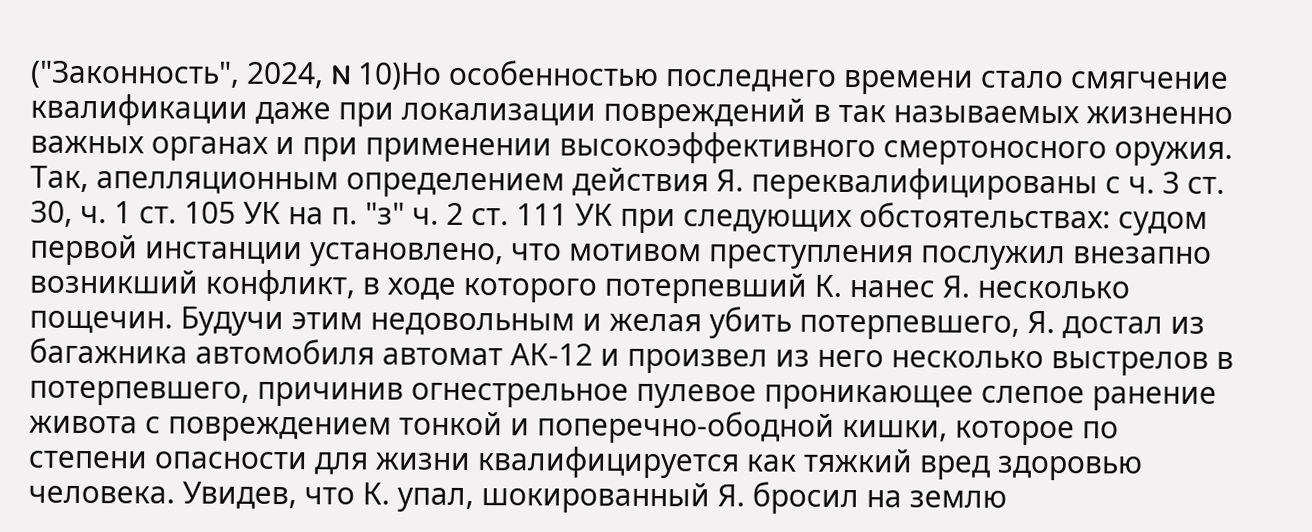("Законность", 2024, N 10)Но особенностью последнего времени стало смягчение квалификации даже при локализации повреждений в так называемых жизненно важных органах и при применении высокоэффективного смертоносного оружия. Так, апелляционным определением действия Я. переквалифицированы с ч. 3 ст. 30, ч. 1 ст. 105 УК на п. "з" ч. 2 ст. 111 УК при следующих обстоятельствах: судом первой инстанции установлено, что мотивом преступления послужил внезапно возникший конфликт, в ходе которого потерпевший К. нанес Я. несколько пощечин. Будучи этим недовольным и желая убить потерпевшего, Я. достал из багажника автомобиля автомат АК-12 и произвел из него несколько выстрелов в потерпевшего, причинив огнестрельное пулевое проникающее слепое ранение живота с повреждением тонкой и поперечно-ободной кишки, которое по степени опасности для жизни квалифицируется как тяжкий вред здоровью человека. Увидев, что К. упал, шокированный Я. бросил на землю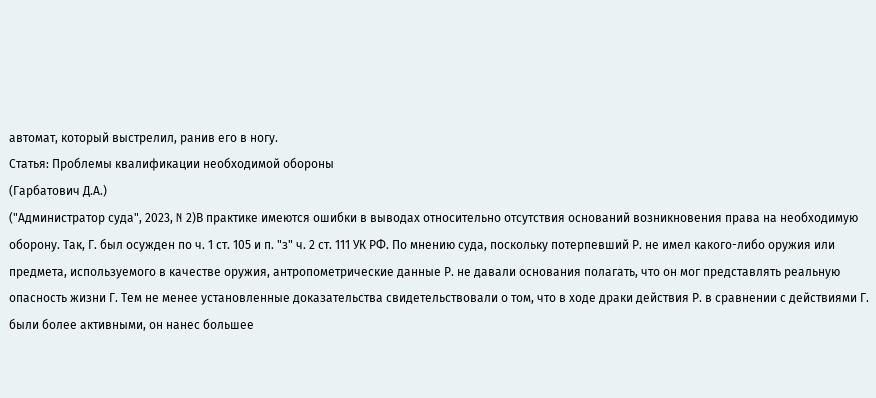автомат, который выстрелил, ранив его в ногу.
Статья: Проблемы квалификации необходимой обороны
(Гарбатович Д.А.)
("Администратор суда", 2023, N 2)В практике имеются ошибки в выводах относительно отсутствия оснований возникновения права на необходимую оборону. Так, Г. был осужден по ч. 1 ст. 105 и п. "з" ч. 2 ст. 111 УК РФ. По мнению суда, поскольку потерпевший Р. не имел какого-либо оружия или предмета, используемого в качестве оружия, антропометрические данные Р. не давали основания полагать, что он мог представлять реальную опасность жизни Г. Тем не менее установленные доказательства свидетельствовали о том, что в ходе драки действия Р. в сравнении с действиями Г. были более активными, он нанес большее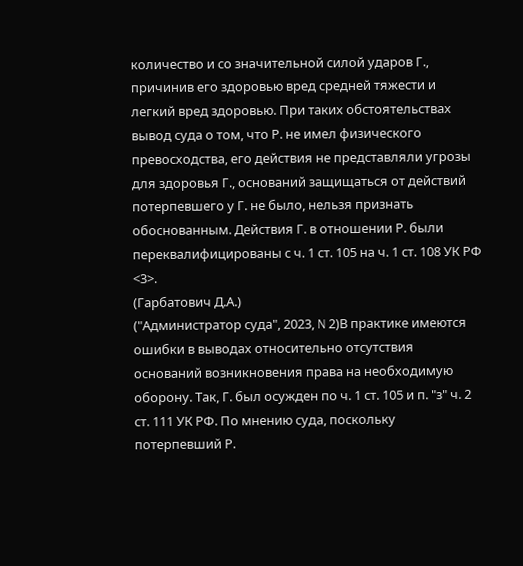количество и со значительной силой ударов Г., причинив его здоровью вред средней тяжести и легкий вред здоровью. При таких обстоятельствах вывод суда о том, что Р. не имел физического превосходства, его действия не представляли угрозы для здоровья Г., оснований защищаться от действий потерпевшего у Г. не было, нельзя признать обоснованным. Действия Г. в отношении Р. были переквалифицированы с ч. 1 ст. 105 на ч. 1 ст. 108 УК РФ <3>.
(Гарбатович Д.А.)
("Администратор суда", 2023, N 2)В практике имеются ошибки в выводах относительно отсутствия оснований возникновения права на необходимую оборону. Так, Г. был осужден по ч. 1 ст. 105 и п. "з" ч. 2 ст. 111 УК РФ. По мнению суда, поскольку потерпевший Р.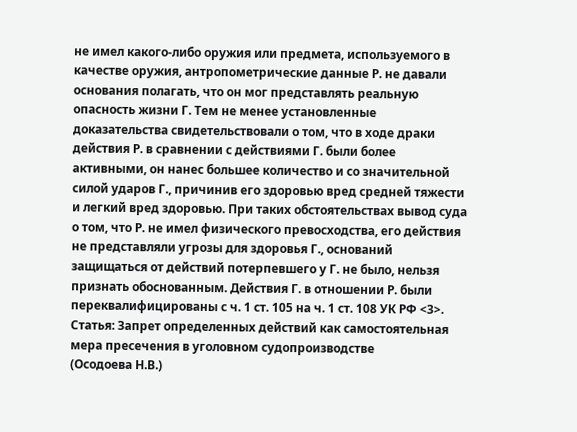не имел какого-либо оружия или предмета, используемого в качестве оружия, антропометрические данные Р. не давали основания полагать, что он мог представлять реальную опасность жизни Г. Тем не менее установленные доказательства свидетельствовали о том, что в ходе драки действия Р. в сравнении с действиями Г. были более активными, он нанес большее количество и со значительной силой ударов Г., причинив его здоровью вред средней тяжести и легкий вред здоровью. При таких обстоятельствах вывод суда о том, что Р. не имел физического превосходства, его действия не представляли угрозы для здоровья Г., оснований защищаться от действий потерпевшего у Г. не было, нельзя признать обоснованным. Действия Г. в отношении Р. были переквалифицированы с ч. 1 ст. 105 на ч. 1 ст. 108 УК РФ <3>.
Статья: Запрет определенных действий как самостоятельная мера пресечения в уголовном судопроизводстве
(Осодоева Н.В.)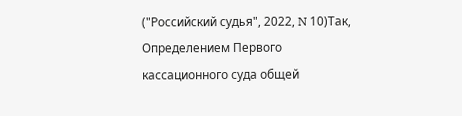("Российский судья", 2022, N 10)Так, Определением Первого кассационного суда общей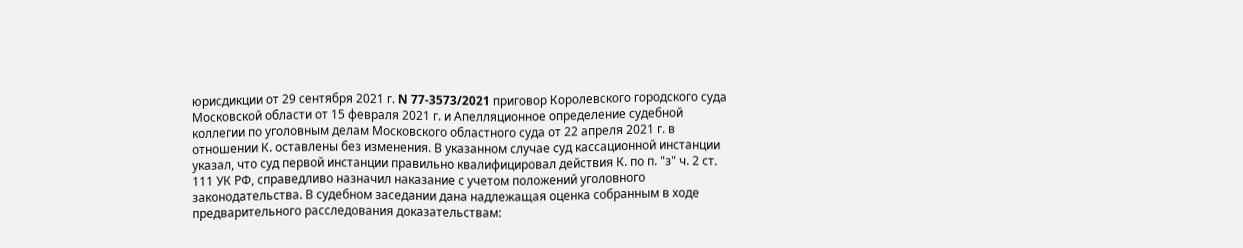юрисдикции от 29 сентября 2021 г. N 77-3573/2021 приговор Королевского городского суда Московской области от 15 февраля 2021 г. и Апелляционное определение судебной коллегии по уголовным делам Московского областного суда от 22 апреля 2021 г. в отношении К. оставлены без изменения. В указанном случае суд кассационной инстанции указал, что суд первой инстанции правильно квалифицировал действия К. по п. "з" ч. 2 ст. 111 УК РФ, справедливо назначил наказание с учетом положений уголовного законодательства. В судебном заседании дана надлежащая оценка собранным в ходе предварительного расследования доказательствам: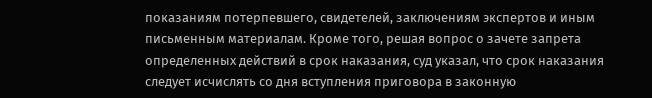показаниям потерпевшего, свидетелей, заключениям экспертов и иным письменным материалам. Кроме того, решая вопрос о зачете запрета определенных действий в срок наказания, суд указал, что срок наказания следует исчислять со дня вступления приговора в законную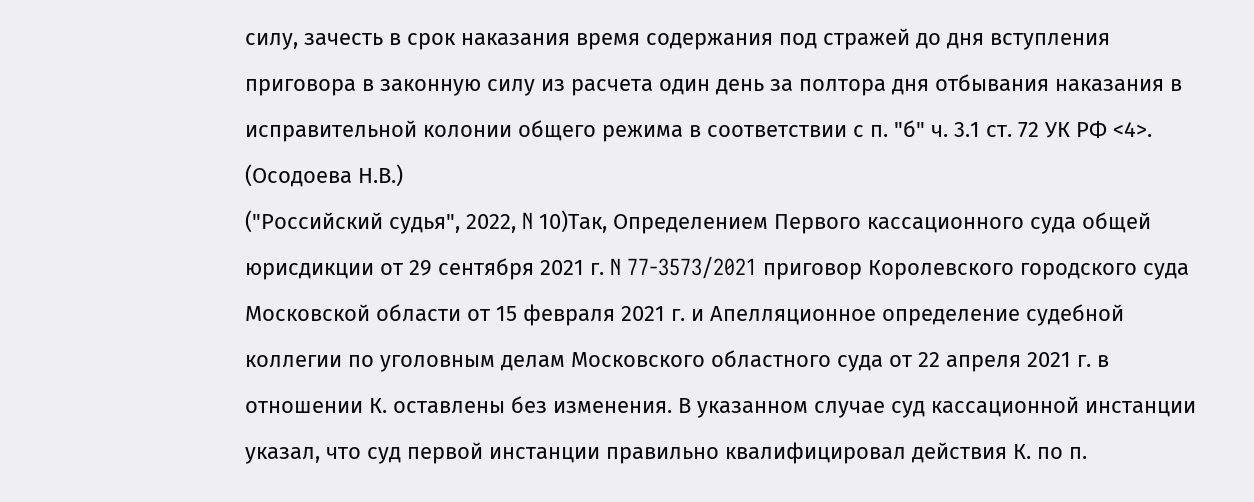силу, зачесть в срок наказания время содержания под стражей до дня вступления приговора в законную силу из расчета один день за полтора дня отбывания наказания в исправительной колонии общего режима в соответствии с п. "б" ч. 3.1 ст. 72 УК РФ <4>.
(Осодоева Н.В.)
("Российский судья", 2022, N 10)Так, Определением Первого кассационного суда общей юрисдикции от 29 сентября 2021 г. N 77-3573/2021 приговор Королевского городского суда Московской области от 15 февраля 2021 г. и Апелляционное определение судебной коллегии по уголовным делам Московского областного суда от 22 апреля 2021 г. в отношении К. оставлены без изменения. В указанном случае суд кассационной инстанции указал, что суд первой инстанции правильно квалифицировал действия К. по п.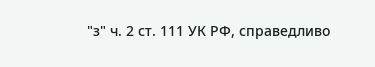"з" ч. 2 ст. 111 УК РФ, справедливо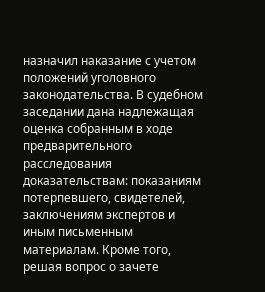назначил наказание с учетом положений уголовного законодательства. В судебном заседании дана надлежащая оценка собранным в ходе предварительного расследования доказательствам: показаниям потерпевшего, свидетелей, заключениям экспертов и иным письменным материалам. Кроме того, решая вопрос о зачете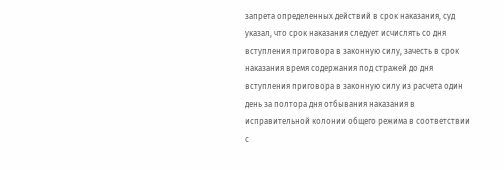запрета определенных действий в срок наказания, суд указал, что срок наказания следует исчислять со дня вступления приговора в законную силу, зачесть в срок наказания время содержания под стражей до дня вступления приговора в законную силу из расчета один день за полтора дня отбывания наказания в исправительной колонии общего режима в соответствии с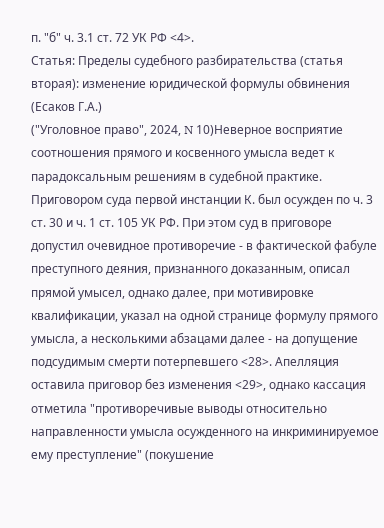п. "б" ч. 3.1 ст. 72 УК РФ <4>.
Статья: Пределы судебного разбирательства (статья вторая): изменение юридической формулы обвинения
(Есаков Г.А.)
("Уголовное право", 2024, N 10)Неверное восприятие соотношения прямого и косвенного умысла ведет к парадоксальным решениям в судебной практике. Приговором суда первой инстанции К. был осужден по ч. 3 ст. 30 и ч. 1 ст. 105 УК РФ. При этом суд в приговоре допустил очевидное противоречие - в фактической фабуле преступного деяния, признанного доказанным, описал прямой умысел, однако далее, при мотивировке квалификации, указал на одной странице формулу прямого умысла, а несколькими абзацами далее - на допущение подсудимым смерти потерпевшего <28>. Апелляция оставила приговор без изменения <29>, однако кассация отметила "противоречивые выводы относительно направленности умысла осужденного на инкриминируемое ему преступление" (покушение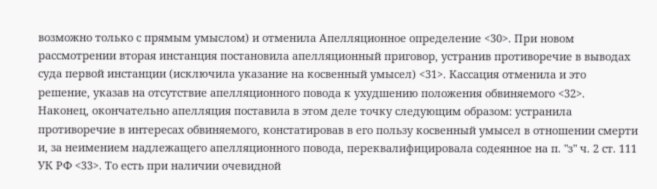возможно только с прямым умыслом) и отменила Апелляционное определение <30>. При новом рассмотрении вторая инстанция постановила апелляционный приговор, устранив противоречие в выводах суда первой инстанции (исключила указание на косвенный умысел) <31>. Кассация отменила и это решение, указав на отсутствие апелляционного повода к ухудшению положения обвиняемого <32>. Наконец, окончательно апелляция поставила в этом деле точку следующим образом: устранила противоречие в интересах обвиняемого, констатировав в его пользу косвенный умысел в отношении смерти и, за неимением надлежащего апелляционного повода, переквалифицировала содеянное на п. "з" ч. 2 ст. 111 УК РФ <33>. То есть при наличии очевидной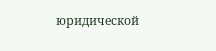юридической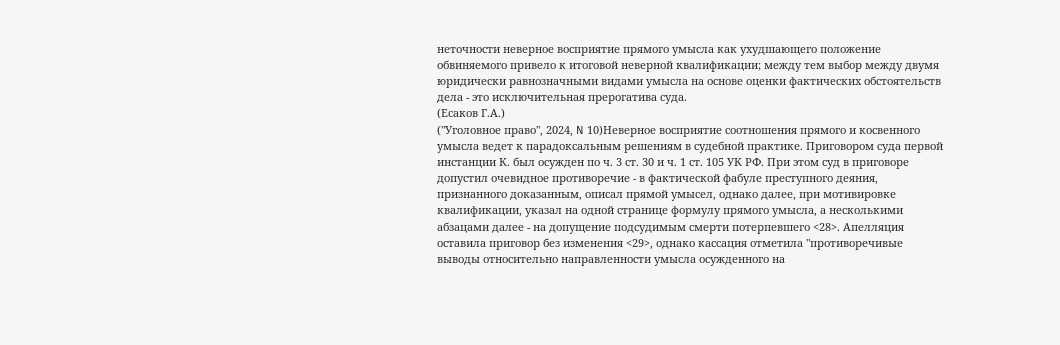неточности неверное восприятие прямого умысла как ухудшающего положение обвиняемого привело к итоговой неверной квалификации; между тем выбор между двумя юридически равнозначными видами умысла на основе оценки фактических обстоятельств дела - это исключительная прерогатива суда.
(Есаков Г.А.)
("Уголовное право", 2024, N 10)Неверное восприятие соотношения прямого и косвенного умысла ведет к парадоксальным решениям в судебной практике. Приговором суда первой инстанции К. был осужден по ч. 3 ст. 30 и ч. 1 ст. 105 УК РФ. При этом суд в приговоре допустил очевидное противоречие - в фактической фабуле преступного деяния, признанного доказанным, описал прямой умысел, однако далее, при мотивировке квалификации, указал на одной странице формулу прямого умысла, а несколькими абзацами далее - на допущение подсудимым смерти потерпевшего <28>. Апелляция оставила приговор без изменения <29>, однако кассация отметила "противоречивые выводы относительно направленности умысла осужденного на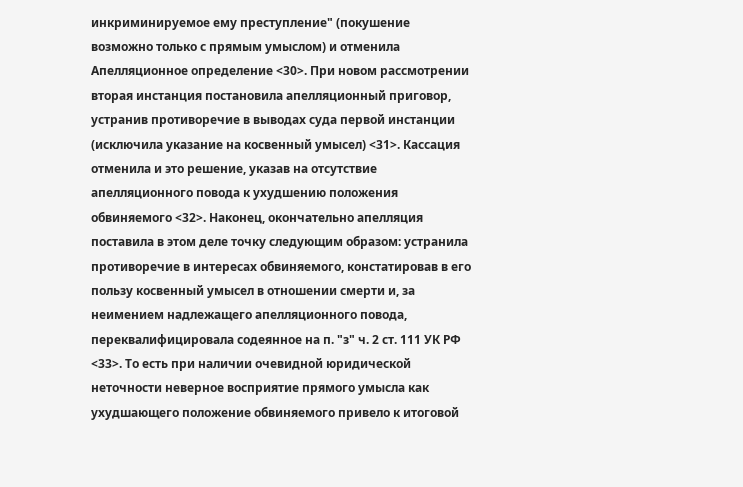инкриминируемое ему преступление" (покушение возможно только с прямым умыслом) и отменила Апелляционное определение <30>. При новом рассмотрении вторая инстанция постановила апелляционный приговор, устранив противоречие в выводах суда первой инстанции (исключила указание на косвенный умысел) <31>. Кассация отменила и это решение, указав на отсутствие апелляционного повода к ухудшению положения обвиняемого <32>. Наконец, окончательно апелляция поставила в этом деле точку следующим образом: устранила противоречие в интересах обвиняемого, констатировав в его пользу косвенный умысел в отношении смерти и, за неимением надлежащего апелляционного повода, переквалифицировала содеянное на п. "з" ч. 2 ст. 111 УК РФ <33>. То есть при наличии очевидной юридической неточности неверное восприятие прямого умысла как ухудшающего положение обвиняемого привело к итоговой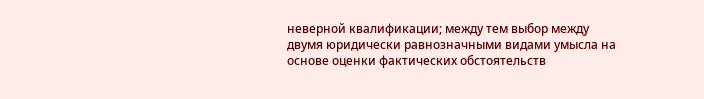неверной квалификации; между тем выбор между двумя юридически равнозначными видами умысла на основе оценки фактических обстоятельств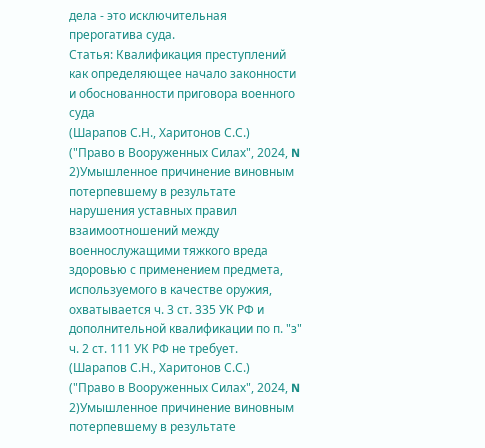дела - это исключительная прерогатива суда.
Статья: Квалификация преступлений как определяющее начало законности и обоснованности приговора военного суда
(Шарапов С.Н., Харитонов С.С.)
("Право в Вооруженных Силах", 2024, N 2)Умышленное причинение виновным потерпевшему в результате нарушения уставных правил взаимоотношений между военнослужащими тяжкого вреда здоровью с применением предмета, используемого в качестве оружия, охватывается ч. 3 ст. 335 УК РФ и дополнительной квалификации по п. "з" ч. 2 ст. 111 УК РФ не требует.
(Шарапов С.Н., Харитонов С.С.)
("Право в Вооруженных Силах", 2024, N 2)Умышленное причинение виновным потерпевшему в результате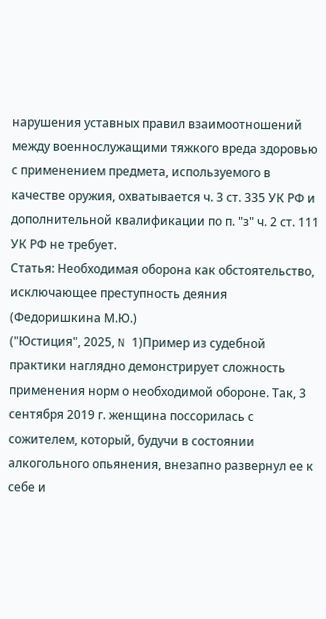нарушения уставных правил взаимоотношений между военнослужащими тяжкого вреда здоровью с применением предмета, используемого в качестве оружия, охватывается ч. 3 ст. 335 УК РФ и дополнительной квалификации по п. "з" ч. 2 ст. 111 УК РФ не требует.
Статья: Необходимая оборона как обстоятельство, исключающее преступность деяния
(Федоришкина М.Ю.)
("Юстиция", 2025, N 1)Пример из судебной практики наглядно демонстрирует сложность применения норм о необходимой обороне. Так, 3 сентября 2019 г. женщина поссорилась с сожителем, который, будучи в состоянии алкогольного опьянения, внезапно развернул ее к себе и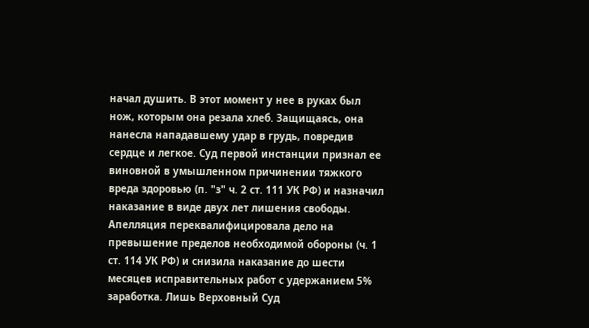начал душить. В этот момент у нее в руках был нож, которым она резала хлеб. Защищаясь, она нанесла нападавшему удар в грудь, повредив сердце и легкое. Суд первой инстанции признал ее виновной в умышленном причинении тяжкого вреда здоровью (п. "з" ч. 2 ст. 111 УК РФ) и назначил наказание в виде двух лет лишения свободы. Апелляция переквалифицировала дело на превышение пределов необходимой обороны (ч. 1 ст. 114 УК РФ) и снизила наказание до шести месяцев исправительных работ с удержанием 5% заработка. Лишь Верховный Суд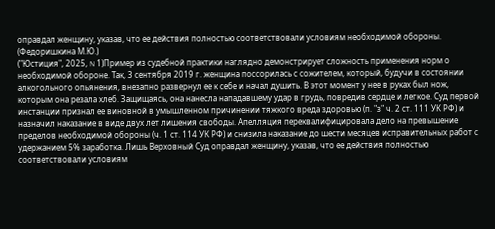оправдал женщину, указав, что ее действия полностью соответствовали условиям необходимой обороны.
(Федоришкина М.Ю.)
("Юстиция", 2025, N 1)Пример из судебной практики наглядно демонстрирует сложность применения норм о необходимой обороне. Так, 3 сентября 2019 г. женщина поссорилась с сожителем, который, будучи в состоянии алкогольного опьянения, внезапно развернул ее к себе и начал душить. В этот момент у нее в руках был нож, которым она резала хлеб. Защищаясь, она нанесла нападавшему удар в грудь, повредив сердце и легкое. Суд первой инстанции признал ее виновной в умышленном причинении тяжкого вреда здоровью (п. "з" ч. 2 ст. 111 УК РФ) и назначил наказание в виде двух лет лишения свободы. Апелляция переквалифицировала дело на превышение пределов необходимой обороны (ч. 1 ст. 114 УК РФ) и снизила наказание до шести месяцев исправительных работ с удержанием 5% заработка. Лишь Верховный Суд оправдал женщину, указав, что ее действия полностью соответствовали условиям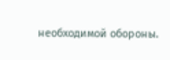необходимой обороны.